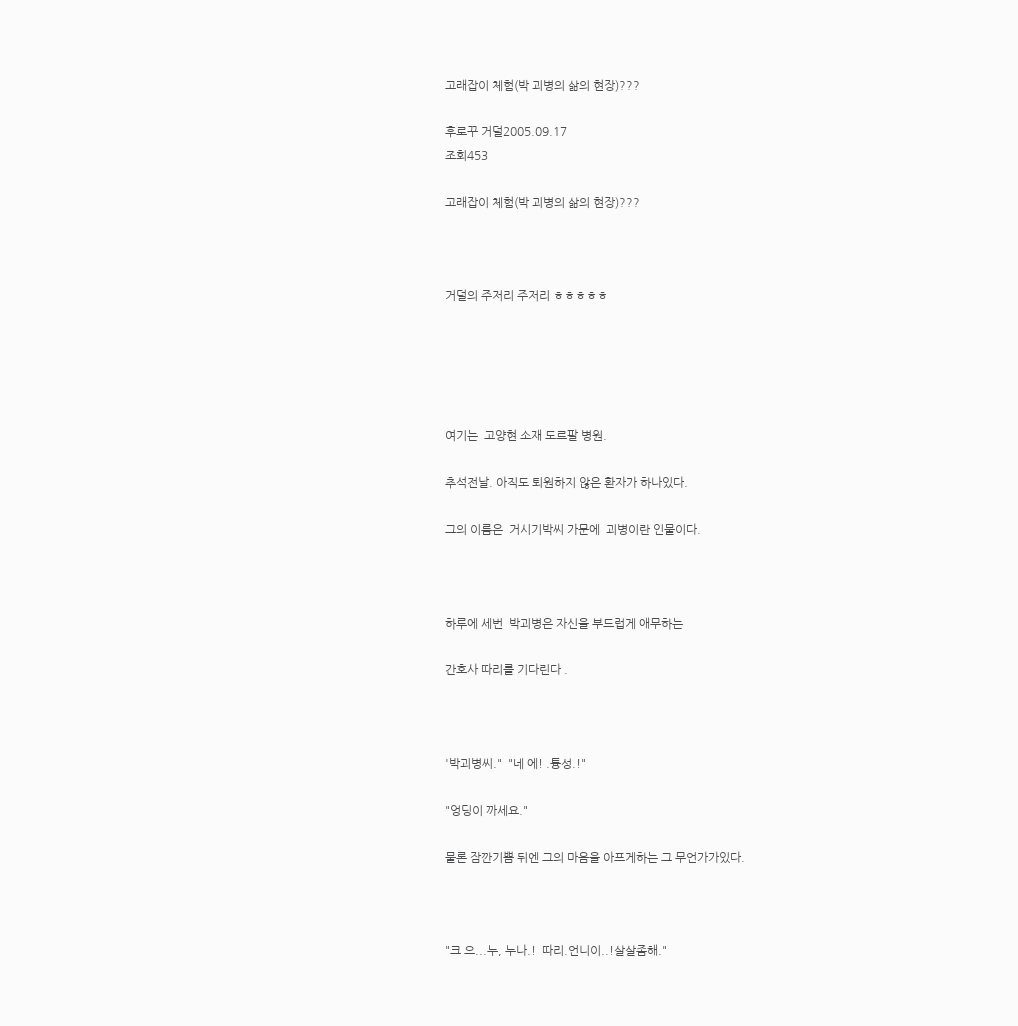고래잡이 체험(박 괴병의 삶의 현장)???

후로꾸 거덜2005.09.17
조회453

고래잡이 체험(박 괴병의 삶의 현장)???



거덜의 주저리 주저리 ㅎㅎㅎㅎㅎ





여기는  고양현 소재 도르팔 병원.

추석전날. 아직도 퇴원하지 않은 환자가 하나있다.

그의 이름은  거시기박씨 가문에  괴병이란 인물이다.



하루에 세번  박괴병은 자신을 부드럽게 애무하는

간호사 따리를 기다린다 .



'박괴병씨."  "네 에! .튱성.!"

"엉딩이 까세요."

물론 잠깐기쁨 뒤엔 그의 마음을 아프게하는 그 무언가가있다.



"크 으...누, 누나.!  따리.언니이..!살살좀해."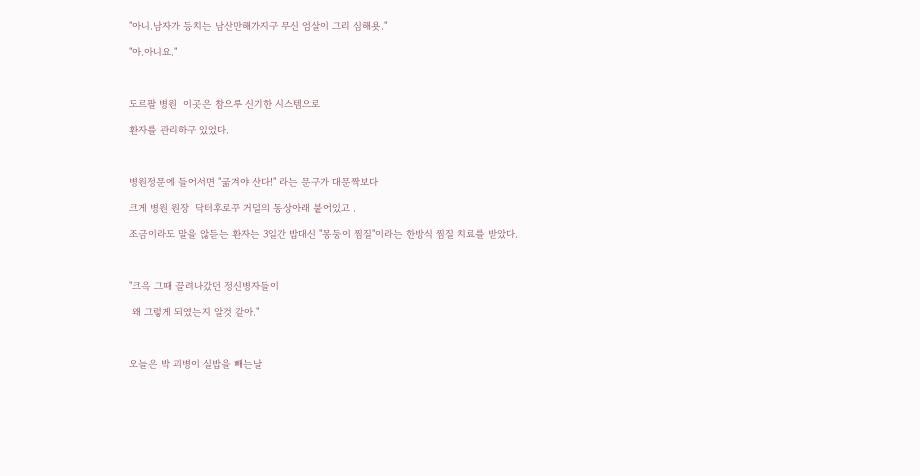"아니.남자가 등치는 남산만해가지구 무신 엄살이 그리 심해욧."

"아.아니요."



도르팔 병원  이곳은 참으루 신기한 시스템으로

환자를 관리하구 있었다.



병원정문에 들어서면 "굶겨야 산다!" 라는 문구가 대문짝보다

크게 병원 원장  닥터후로꾸 거덜의 동상아래 붙어있고 .

조금이라도 말을 않듣는 환자는 3일간 밥대신 "몽둥이 찜질"이라는 한방식 찜질 치료를 받았다.



"크윽 그때 끌려나갔던 정신병자들이

 왜 그렇게 되였는지 알것 같아."



오늘은 박 괴병이 실밥을 빼는날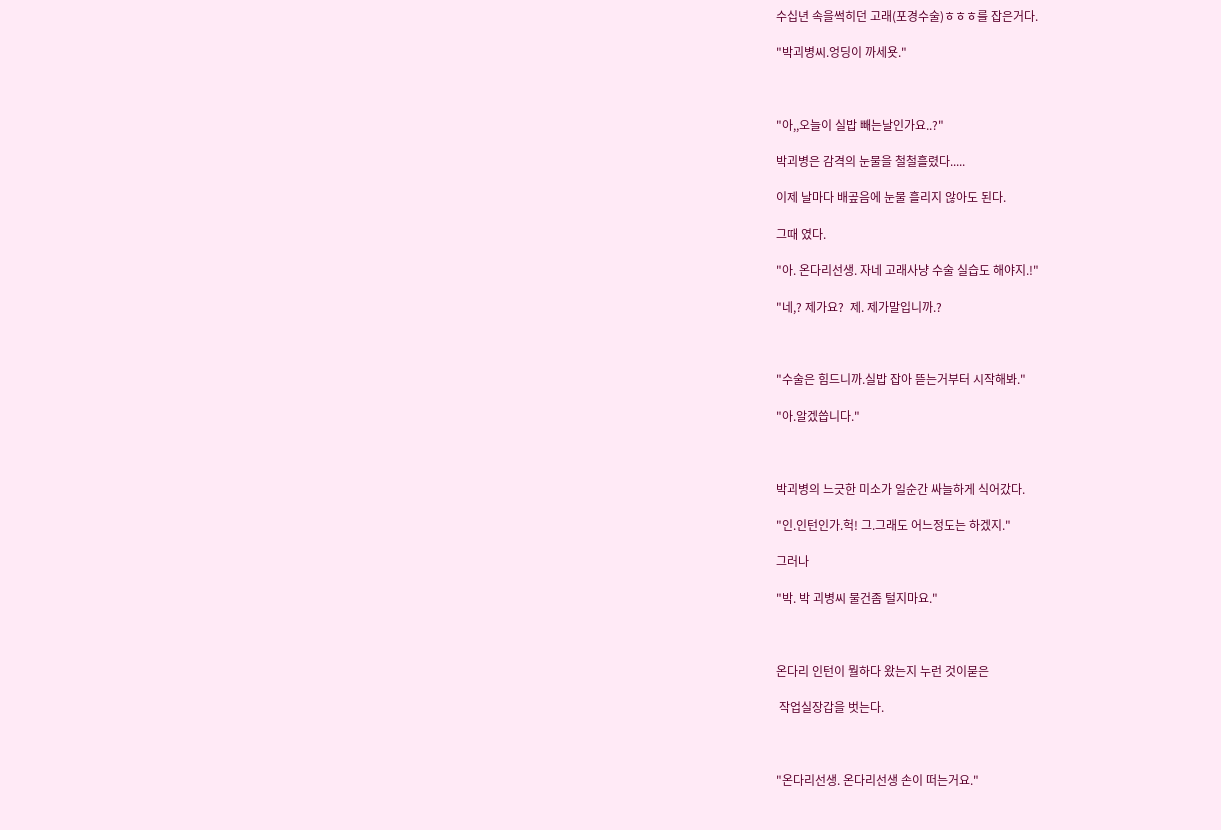수십년 속을썩히던 고래(포경수술)ㅎㅎㅎ를 잡은거다.

"박괴병씨.엉딩이 까세욧."



"아,,오늘이 실밥 빼는날인가요..?"

박괴병은 감격의 눈물을 철철흘렸다.....

이제 날마다 배곺음에 눈물 흘리지 않아도 된다.

그때 였다.

"아. 온다리선생. 자네 고래사냥 수술 실습도 해야지.!"

"네,? 제가요?  제. 제가말입니까.?



"수술은 힘드니까.실밥 잡아 뜯는거부터 시작해봐."

"아.알겠씁니다."



박괴병의 느긋한 미소가 일순간 싸늘하게 식어갔다.

"인.인턴인가.헉! 그.그래도 어느정도는 하겠지."

그러나

"박. 박 괴병씨 물건좀 털지마요."



온다리 인턴이 뭘하다 왔는지 누런 것이묻은

 작업실장갑을 벗는다.



"온다리선생. 온다리선생 손이 떠는거요."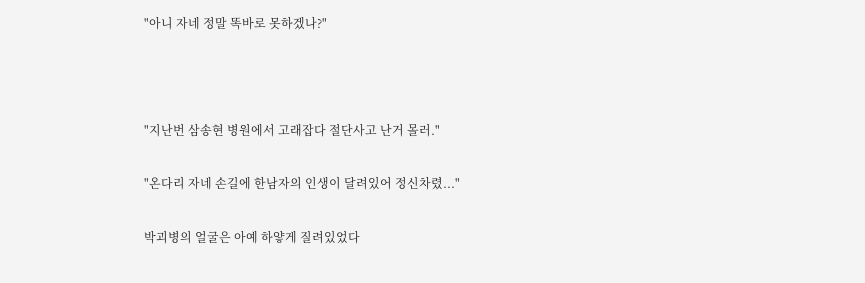"아니 자네 정말 똑바로 못하겠나?"



"지난번 삼송현 병원에서 고래잡다 절단사고 난거 몰러."

"온다리 자네 손길에 한남자의 인생이 달려있어 정신차렸..."

박괴병의 얼굴은 아예 하얗게 질려있었다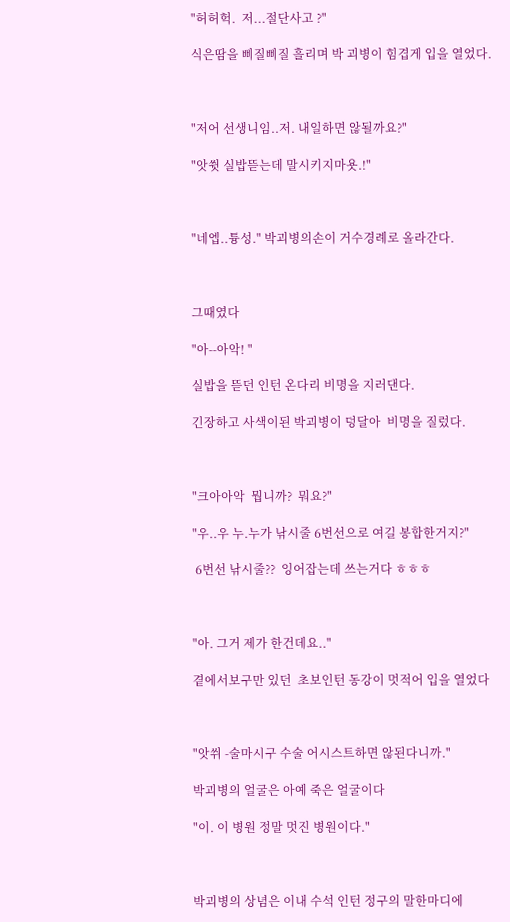"허허헉.  저...절단사고 ?"

식은땀을 삐질삐질 흘리며 박 괴병이 힘겹게 입을 열었다.



"저어 선생니임..저. 내일하면 않될까요?"

"앗쓋 실밥뜯는데 말시키지마욧.!"



"네엡..튱성." 박괴병의손이 거수경례로 올라간다.



그때였다

"아--아악! "

실밥을 뜯던 인턴 온다리 비명을 지러댄다.

긴장하고 사색이된 박괴병이 덩달아  비명을 질렀다.



"크아아악  뭡니까?  뭐요?"

"우..우 누.누가 낚시줄 6번선으로 여길 봉합한거지?"

 6번선 낚시줄??  잉어잡는데 쓰는거다 ㅎㅎㅎ



"아. 그거 제가 한건데요.."

곁에서보구만 있던  초보인턴 동강이 멋적어 입을 열었다



"앗쒸 -술마시구 수술 어시스트하면 않된다니까."

박괴병의 얼굴은 아예 죽은 얼굴이다

"이. 이 병원 정말 멋진 병원이다."



박괴병의 상념은 이내 수석 인턴 정구의 말한마디에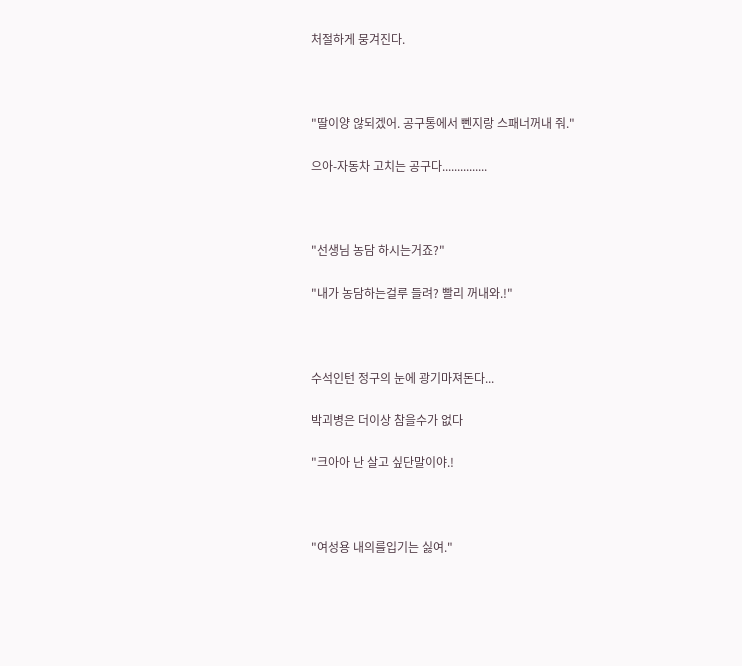처절하게 뭉겨진다.



"딸이양 않되겠어. 공구통에서 뻰지랑 스패너꺼내 줘."

으아-자동차 고치는 공구다...............



"선생님 농담 하시는거죠?"

"내가 농담하는걸루 들려? 빨리 꺼내와.!"



수석인턴 정구의 눈에 광기마져돈다...

박괴병은 더이상 참을수가 없다

"크아아 난 살고 싶단말이야.!



"여성용 내의를입기는 싫여."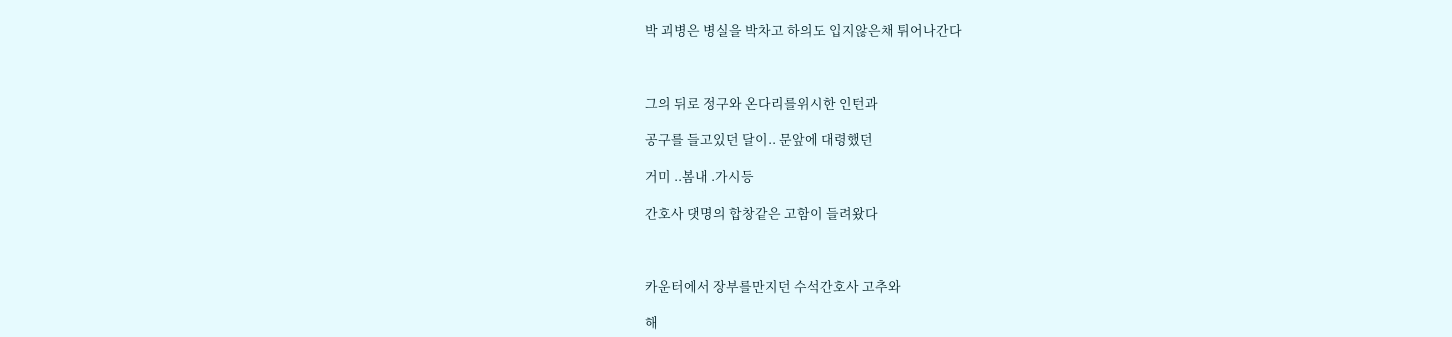박 괴병은 병실을 박차고 하의도 입지않은채 튀어나간다



그의 뒤로 정구와 온다리를위시한 인턴과

공구를 들고있던 달이.. 문앞에 대령했던

거미 ..봄내 .가시등

간호사 댓명의 합창같은 고함이 들려왔다



카운터에서 장부를만지던 수석간호사 고추와

해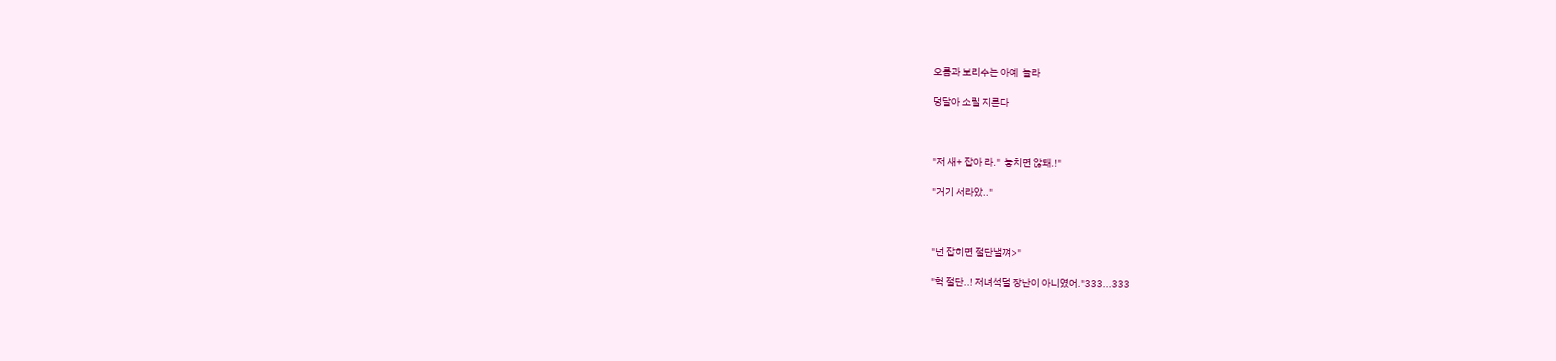오름과 보리수는 아예  놀라

덩달아 소릴 지른다



"저 새+ 잡아 라."  놓치면 않돼.!"

"거기 서라았.."



"넌 잡히면 절단낼껴>"

"헉 절단..! 저녀석덜 장난이 아니였어."333...333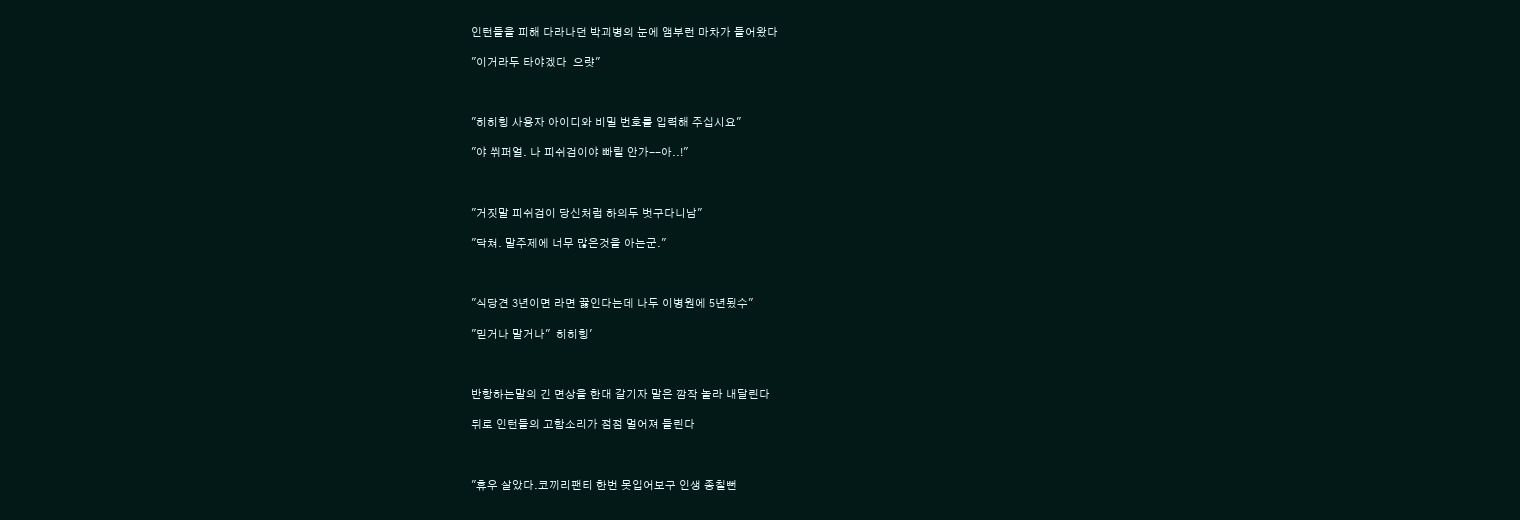인턴들을 피해 다라나던 박괴병의 눈에 앰부런 마차가 들어왔다

"이거라두 타야겠다  으럇"



"히히힝 사용자 아이디와 비밀 번호를 입력해 주십시요"

"야 쒸퍼얼. 나 피쉬검이야 빠릴 안가--아..!"



"거짓말 피쉬검이 당신처럼 하의두 벗구다니남"

"닥쳐. 말주제에 너무 많은것을 아는군."



"식당견 3년이면 라면 끓인다는데 나두 이병원에 5년됬수"

"믿거나 말거나"  히히힝'



반항하는말의 긴 면상을 한대 갈기자 말은 깜작 놀라 내달린다

뒤로 인턴들의 고함소리가 점점 멀어져 들린다



"휴우 살았다.코끼리팬티 한번 못입어보구 인생 종칠뻔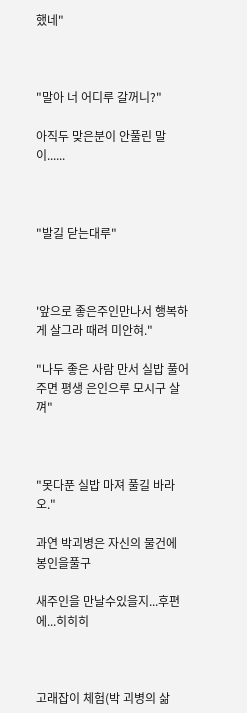했네"



"말아 너 어디루 갈꺼니?"

아직두 맞은분이 안풀린 말이......



"발길 닫는대루"



'앞으로 좋은주인만나서 행복하게 살그라 때려 미안혀."

"나두 좋은 사람 만서 실밥 풀어주면 평생 은인으루 모시구 살껴"



"못다푼 실밥 마져 풀길 바라오."

과연 박괴병은 자신의 물건에 봉인을풀구

새주인을 만날수있을지...후편에...히히히



고래잡이 체험(박 괴병의 삶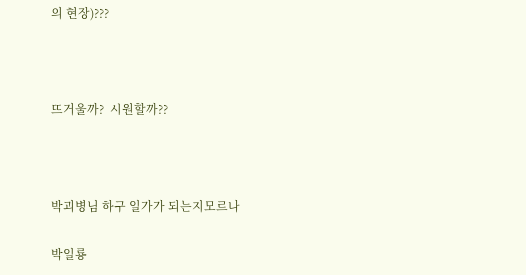의 현장)???



뜨거울까?  시원할까??



박괴병님 하구 일가가 되는지모르나

박일룡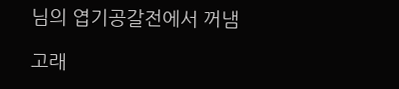님의 엽기공갈전에서 꺼냄

고래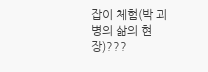잡이 체험(박 괴병의 삶의 현장)???